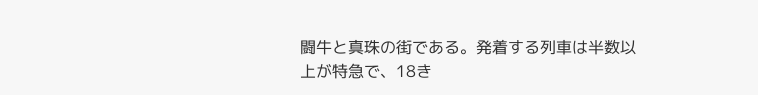闘牛と真珠の街である。発着する列車は半数以上が特急で、18き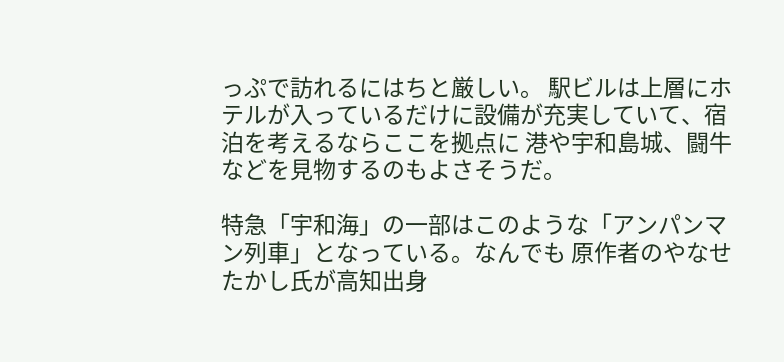っぷで訪れるにはちと厳しい。 駅ビルは上層にホテルが入っているだけに設備が充実していて、宿泊を考えるならここを拠点に 港や宇和島城、闘牛などを見物するのもよさそうだ。

特急「宇和海」の一部はこのような「アンパンマン列車」となっている。なんでも 原作者のやなせたかし氏が高知出身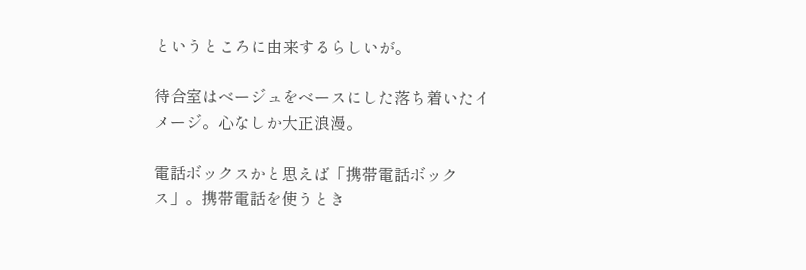というところに由来するらしいが。

待合室はベージュをベースにした落ち着いたイメージ。心なしか大正浪漫。

電話ボックスかと思えば「携帯電話ボックス」。携帯電話を使うとき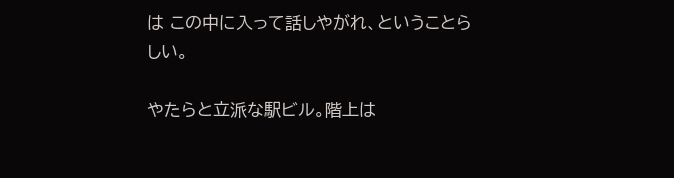は この中に入って話しやがれ、ということらしい。

やたらと立派な駅ビル。階上は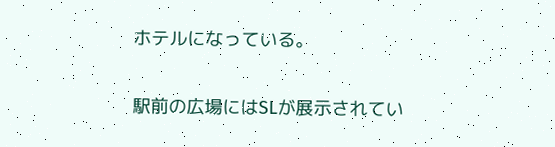ホテルになっている。

駅前の広場にはSLが展示されてい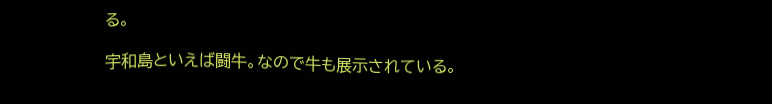る。

宇和島といえば闘牛。なので牛も展示されている。